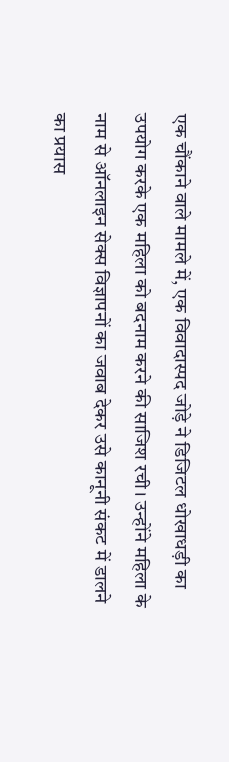एक चौंकाने वाले मामले में, एक विवादास्पद जोड़े ने डिजिटल धोखाधड़ी का उपयोग करके एक महिला को बदनाम करने की साजिश रची। उन्होंने महिला के नाम से ऑनलाइन सेक्स विज्ञापनों का जवाब देकर उसे कानूनी संकट में डालने का प्रयास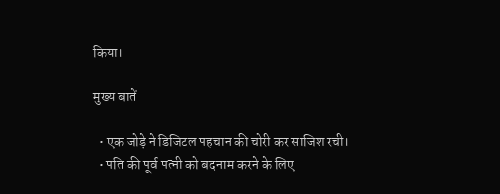किया।

मुख्य बातें

  • एक जोड़े ने डिजिटल पहचान की चोरी कर साजिश रची।
  • पति की पूर्व पत्नी को बदनाम करने के लिए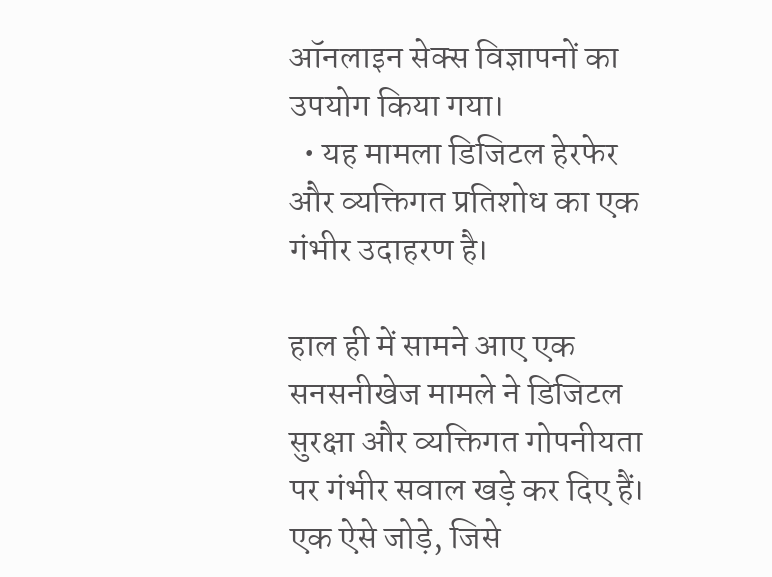ऑनलाइन सेक्स विज्ञापनों का उपयोग किया गया।
  • यह मामला डिजिटल हेरफेर और व्यक्तिगत प्रतिशोध का एक गंभीर उदाहरण है।

हाल ही में सामने आए एक सनसनीखेज मामले ने डिजिटल सुरक्षा और व्यक्तिगत गोपनीयता पर गंभीर सवाल खड़े कर दिए हैं। एक ऐसे जोड़े, जिसे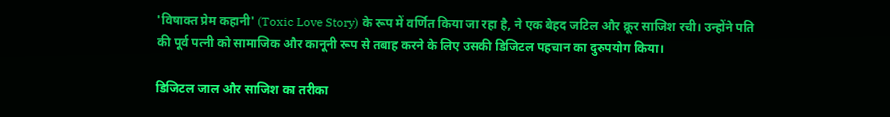'विषाक्त प्रेम कहानी' (Toxic Love Story) के रूप में वर्णित किया जा रहा है, ने एक बेहद जटिल और क्रूर साजिश रची। उन्होंने पति की पूर्व पत्नी को सामाजिक और कानूनी रूप से तबाह करने के लिए उसकी डिजिटल पहचान का दुरुपयोग किया।

डिजिटल जाल और साजिश का तरीका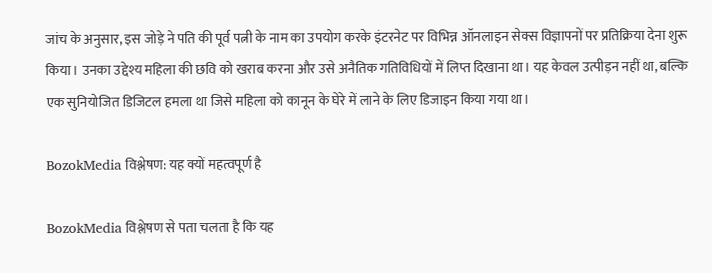जांच के अनुसार, इस जोड़े ने पति की पूर्व पत्नी के नाम का उपयोग करके इंटरनेट पर विभिन्न ऑनलाइन सेक्स विज्ञापनों पर प्रतिक्रिया देना शुरू किया। उनका उद्देश्य महिला की छवि को खराब करना और उसे अनैतिक गतिविधियों में लिप्त दिखाना था। यह केवल उत्पीड़न नहीं था, बल्कि एक सुनियोजित डिजिटल हमला था जिसे महिला को कानून के घेरे में लाने के लिए डिजाइन किया गया था।

BozokMedia विश्लेषण: यह क्यों महत्वपूर्ण है

BozokMedia विश्लेषण से पता चलता है कि यह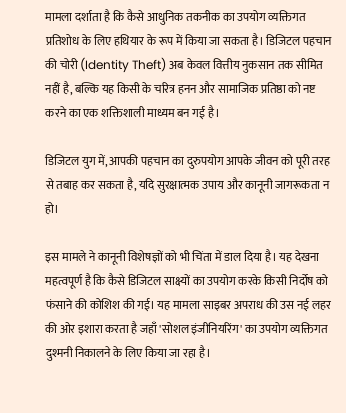मामला दर्शाता है कि कैसे आधुनिक तकनीक का उपयोग व्यक्तिगत प्रतिशोध के लिए हथियार के रूप में किया जा सकता है। डिजिटल पहचान की चोरी (Identity Theft) अब केवल वित्तीय नुकसान तक सीमित नहीं है, बल्कि यह किसी के चरित्र हनन और सामाजिक प्रतिष्ठा को नष्ट करने का एक शक्तिशाली माध्यम बन गई है।

डिजिटल युग में, आपकी पहचान का दुरुपयोग आपके जीवन को पूरी तरह से तबाह कर सकता है, यदि सुरक्षात्मक उपाय और कानूनी जागरूकता न हो।

इस मामले ने कानूनी विशेषज्ञों को भी चिंता में डाल दिया है। यह देखना महत्वपूर्ण है कि कैसे डिजिटल साक्ष्यों का उपयोग करके किसी निर्दोष को फंसाने की कोशिश की गई। यह मामला साइबर अपराध की उस नई लहर की ओर इशारा करता है जहाँ 'सोशल इंजीनियरिंग' का उपयोग व्यक्तिगत दुश्मनी निकालने के लिए किया जा रहा है।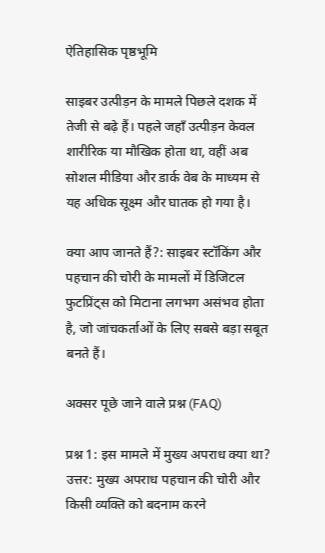ऐतिहासिक पृष्ठभूमि

साइबर उत्पीड़न के मामले पिछले दशक में तेजी से बढ़े हैं। पहले जहाँ उत्पीड़न केवल शारीरिक या मौखिक होता था, वहीं अब सोशल मीडिया और डार्क वेब के माध्यम से यह अधिक सूक्ष्म और घातक हो गया है।

क्या आप जानते हैं?: साइबर स्टॉकिंग और पहचान की चोरी के मामलों में डिजिटल फुटप्रिंट्स को मिटाना लगभग असंभव होता है, जो जांचकर्ताओं के लिए सबसे बड़ा सबूत बनते हैं।

अक्सर पूछे जाने वाले प्रश्न (FAQ)

प्रश्न 1: इस मामले में मुख्य अपराध क्या था?
उत्तर: मुख्य अपराध पहचान की चोरी और किसी व्यक्ति को बदनाम करने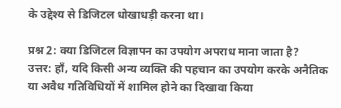के उद्देश्य से डिजिटल धोखाधड़ी करना था।

प्रश्न 2: क्या डिजिटल विज्ञापन का उपयोग अपराध माना जाता है?
उत्तर: हाँ, यदि किसी अन्य व्यक्ति की पहचान का उपयोग करके अनैतिक या अवैध गतिविधियों में शामिल होने का दिखावा किया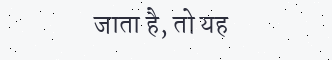जाता है, तो यह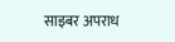साइबर अपराध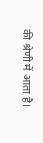की श्रेणी में आता है।